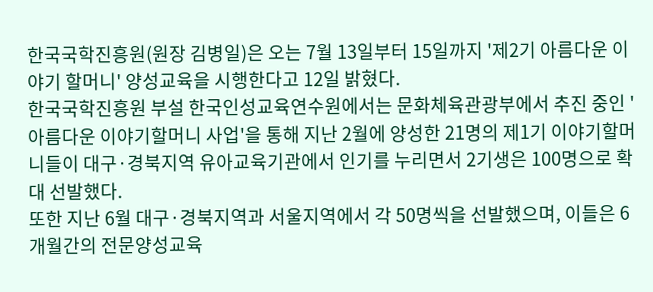한국국학진흥원(원장 김병일)은 오는 7월 13일부터 15일까지 '제2기 아름다운 이야기 할머니' 양성교육을 시행한다고 12일 밝혔다.
한국국학진흥원 부설 한국인성교육연수원에서는 문화체육관광부에서 추진 중인 '아름다운 이야기할머니 사업'을 통해 지난 2월에 양성한 21명의 제1기 이야기할머니들이 대구·경북지역 유아교육기관에서 인기를 누리면서 2기생은 100명으로 확대 선발했다.
또한 지난 6월 대구·경북지역과 서울지역에서 각 50명씩을 선발했으며, 이들은 6개월간의 전문양성교육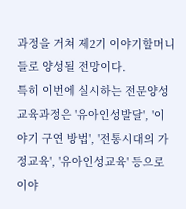과정을 거쳐 제2기 이야기할머니들로 양성될 전망이다.
특히 이번에 실시하는 전문양성교육과정은 '유아인성발달', '이야기 구연 방법', '전통시대의 가정교육', '유아인성교육' 등으로 이야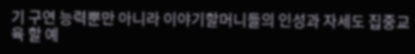기 구연 능력뿐만 아니라 이야기할머니들의 인성과 자세도 집중교육 할 예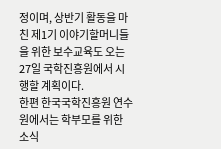정이며, 상반기 활동을 마친 제1기 이야기할머니들을 위한 보수교육도 오는 27일 국학진흥원에서 시행할 계획이다.
한편 한국국학진흥원 연수원에서는 학부모를 위한 소식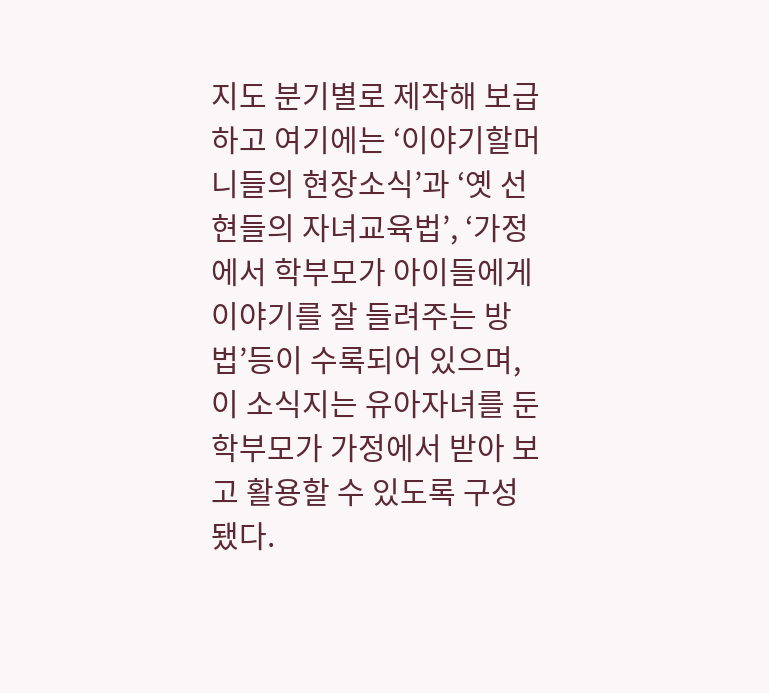지도 분기별로 제작해 보급하고 여기에는 ‘이야기할머니들의 현장소식’과 ‘옛 선현들의 자녀교육법’, ‘가정에서 학부모가 아이들에게 이야기를 잘 들려주는 방법’등이 수록되어 있으며, 이 소식지는 유아자녀를 둔 학부모가 가정에서 받아 보고 활용할 수 있도록 구성됐다.